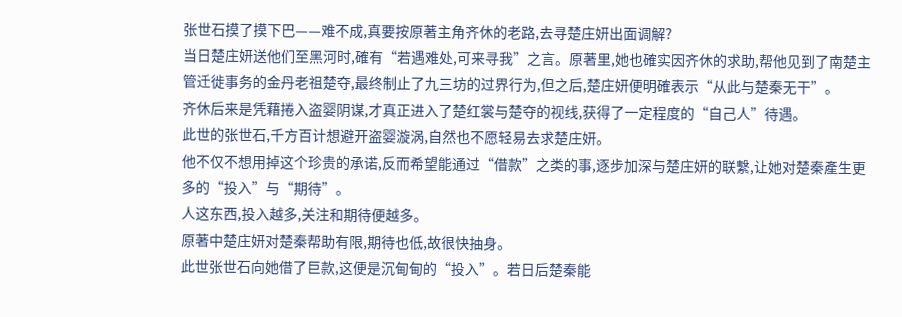张世石摸了摸下巴——难不成,真要按原著主角齐休的老路,去寻楚庄妍出面调解?
当日楚庄妍送他们至黑河时,確有“若遇难处,可来寻我”之言。原著里,她也確实因齐休的求助,帮他见到了南楚主管迁徙事务的金丹老祖楚夺,最终制止了九三坊的过界行为,但之后,楚庄妍便明確表示“从此与楚秦无干”。
齐休后来是凭藉捲入盗婴阴谋,才真正进入了楚红裳与楚夺的视线,获得了一定程度的“自己人”待遇。
此世的张世石,千方百计想避开盗婴漩涡,自然也不愿轻易去求楚庄妍。
他不仅不想用掉这个珍贵的承诺,反而希望能通过“借款”之类的事,逐步加深与楚庄妍的联繫,让她对楚秦產生更多的“投入”与“期待”。
人这东西,投入越多,关注和期待便越多。
原著中楚庄妍对楚秦帮助有限,期待也低,故很快抽身。
此世张世石向她借了巨款,这便是沉甸甸的“投入”。若日后楚秦能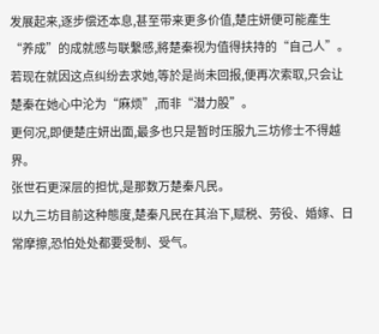发展起来,逐步偿还本息,甚至带来更多价值,楚庄妍便可能產生“养成”的成就感与联繫感,將楚秦视为值得扶持的“自己人”。
若现在就因这点纠纷去求她,等於是尚未回报,便再次索取,只会让楚秦在她心中沦为“麻烦”,而非“潜力股”。
更何况,即便楚庄妍出面,最多也只是暂时压服九三坊修士不得越界。
张世石更深层的担忧,是那数万楚秦凡民。
以九三坊目前这种態度,楚秦凡民在其治下,赋税、劳役、婚嫁、日常摩擦,恐怕处处都要受制、受气。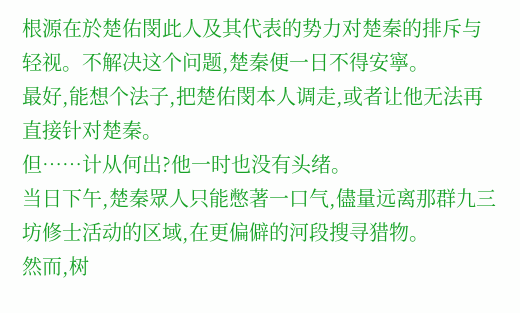根源在於楚佑閔此人及其代表的势力对楚秦的排斥与轻视。不解决这个问题,楚秦便一日不得安寧。
最好,能想个法子,把楚佑閔本人调走,或者让他无法再直接针对楚秦。
但……计从何出?他一时也没有头绪。
当日下午,楚秦眾人只能憋著一口气,儘量远离那群九三坊修士活动的区域,在更偏僻的河段搜寻猎物。
然而,树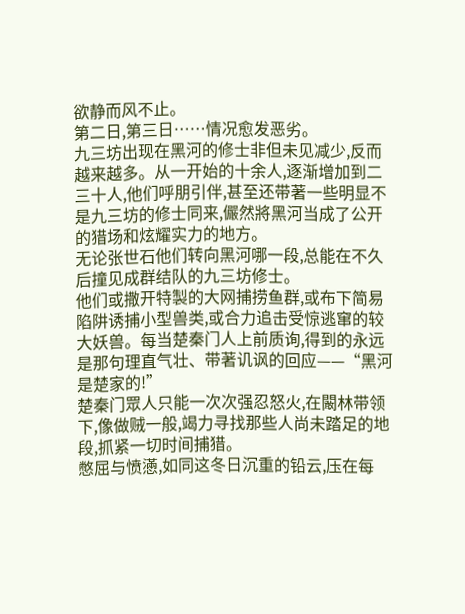欲静而风不止。
第二日,第三日……情况愈发恶劣。
九三坊出现在黑河的修士非但未见减少,反而越来越多。从一开始的十余人,逐渐增加到二三十人,他们呼朋引伴,甚至还带著一些明显不是九三坊的修士同来,儼然將黑河当成了公开的猎场和炫耀实力的地方。
无论张世石他们转向黑河哪一段,总能在不久后撞见成群结队的九三坊修士。
他们或撒开特製的大网捕捞鱼群,或布下简易陷阱诱捕小型兽类,或合力追击受惊逃窜的较大妖兽。每当楚秦门人上前质询,得到的永远是那句理直气壮、带著讥讽的回应——“黑河是楚家的!”
楚秦门眾人只能一次次强忍怒火,在闞林带领下,像做贼一般,竭力寻找那些人尚未踏足的地段,抓紧一切时间捕猎。
憋屈与愤懣,如同这冬日沉重的铅云,压在每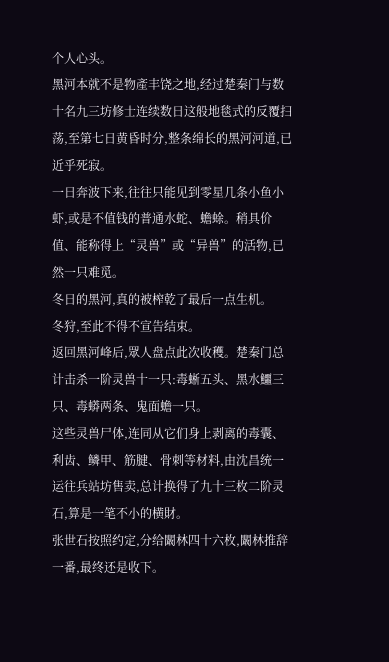个人心头。
黑河本就不是物產丰饶之地,经过楚秦门与数十名九三坊修士连续数日这般地毯式的反覆扫荡,至第七日黄昏时分,整条绵长的黑河河道,已近乎死寂。
一日奔波下来,往往只能见到零星几条小鱼小虾,或是不值钱的普通水蛇、蟾蜍。稍具价值、能称得上“灵兽”或“异兽”的活物,已然一只难觅。
冬日的黑河,真的被榨乾了最后一点生机。
冬狩,至此不得不宣告结束。
返回黑河峰后,眾人盘点此次收穫。楚秦门总计击杀一阶灵兽十一只:毒蜥五头、黑水鱷三只、毒蟒两条、鬼面蟾一只。
这些灵兽尸体,连同从它们身上剥离的毒囊、利齿、鳞甲、筋腱、骨刺等材料,由沈昌统一运往兵站坊售卖,总计换得了九十三枚二阶灵石,算是一笔不小的横財。
张世石按照约定,分给闞林四十六枚,闞林推辞一番,最终还是收下。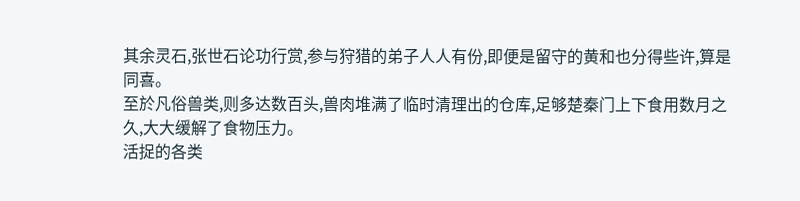其余灵石,张世石论功行赏,参与狩猎的弟子人人有份,即便是留守的黄和也分得些许,算是同喜。
至於凡俗兽类,则多达数百头,兽肉堆满了临时清理出的仓库,足够楚秦门上下食用数月之久,大大缓解了食物压力。
活捉的各类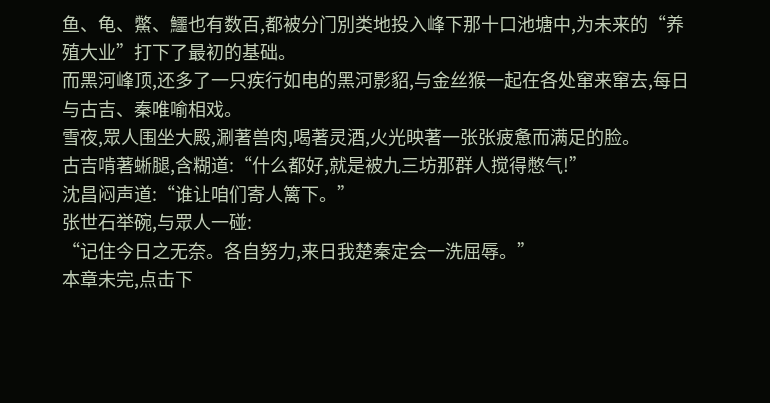鱼、龟、鱉、鱷也有数百,都被分门別类地投入峰下那十口池塘中,为未来的“养殖大业”打下了最初的基础。
而黑河峰顶,还多了一只疾行如电的黑河影貂,与金丝猴一起在各处窜来窜去,每日与古吉、秦唯喻相戏。
雪夜,眾人围坐大殿,涮著兽肉,喝著灵酒,火光映著一张张疲惫而满足的脸。
古吉啃著蜥腿,含糊道:“什么都好,就是被九三坊那群人搅得憋气!”
沈昌闷声道:“谁让咱们寄人篱下。”
张世石举碗,与眾人一碰:
“记住今日之无奈。各自努力,来日我楚秦定会一洗屈辱。”
本章未完,点击下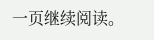一页继续阅读。